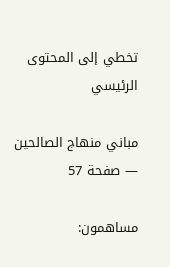تخطي إلى المحتوى الرئيسي

مباني منهاج الصالحين — صفحة 57

مساهمون: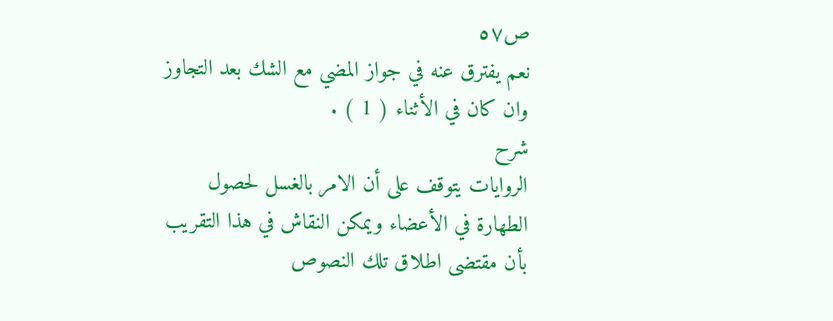ص٥٧
نعم يفترق عنه في جواز المضي مع الشك بعد التجاوز وان كان في الأثناء ( 1 ) .
شرح
الروايات يتوقف على أن الامر بالغسل لحصول الطهارة في الأعضاء ويمكن النقاش في هذا التقريب بأن مقتضى اطلاق تلك النصوص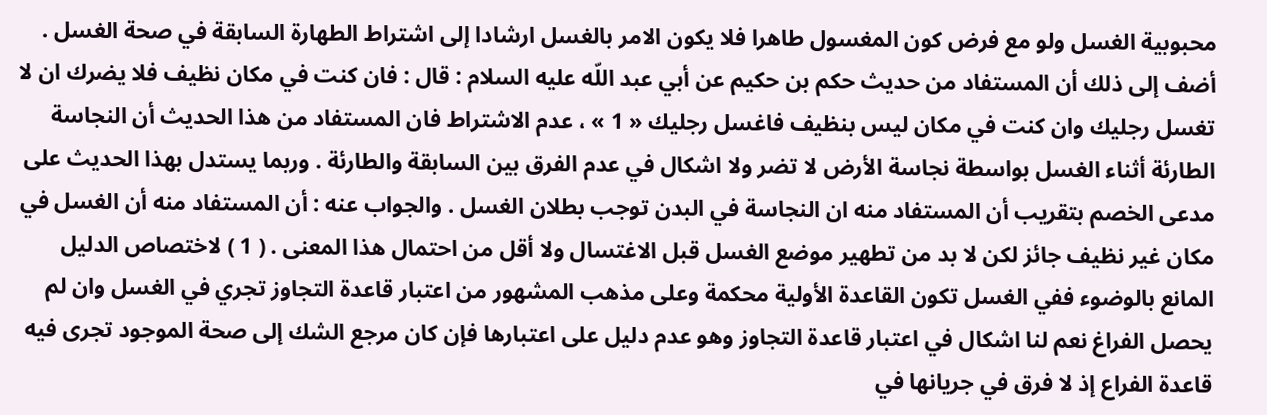محبوبية الغسل ولو مع فرض كون المغسول طاهرا فلا يكون الامر بالغسل ارشادا إلى اشتراط الطهارة السابقة في صحة الغسل . أضف إلى ذلك أن المستفاد من حديث حكم بن حكيم عن أبي عبد اللّه عليه السلام : قال : فان كنت في مكان نظيف فلا يضرك ان لا تغسل رجليك وان كنت في مكان ليس بنظيف فاغسل رجليك « 1 » ، عدم الاشتراط فان المستفاد من هذا الحديث أن النجاسة الطارئة أثناء الغسل بواسطة نجاسة الأرض لا تضر ولا اشكال في عدم الفرق بين السابقة والطارئة . وربما يستدل بهذا الحديث على مدعى الخصم بتقريب أن المستفاد منه ان النجاسة في البدن توجب بطلان الغسل . والجواب عنه : أن المستفاد منه أن الغسل في مكان غير نظيف جائز لكن لا بد من تطهير موضع الغسل قبل الاغتسال ولا أقل من احتمال هذا المعنى . ( 1 ) لاختصاص الدليل المانع بالوضوء ففي الغسل تكون القاعدة الأولية محكمة وعلى مذهب المشهور من اعتبار قاعدة التجاوز تجري في الغسل وان لم يحصل الفراغ نعم لنا اشكال في اعتبار قاعدة التجاوز وهو عدم دليل على اعتبارها فإن كان مرجع الشك إلى صحة الموجود تجرى فيه قاعدة الفراع إذ لا فرق في جريانها في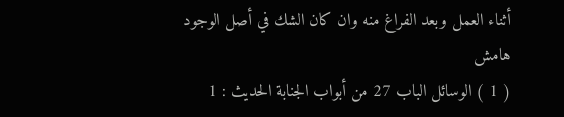أثناء العمل وبعد الفراغ منه وان كان الشك في أصل الوجود
هامش
( 1 ) الوسائل الباب 27 من أبواب الجنابة الحديث : 1